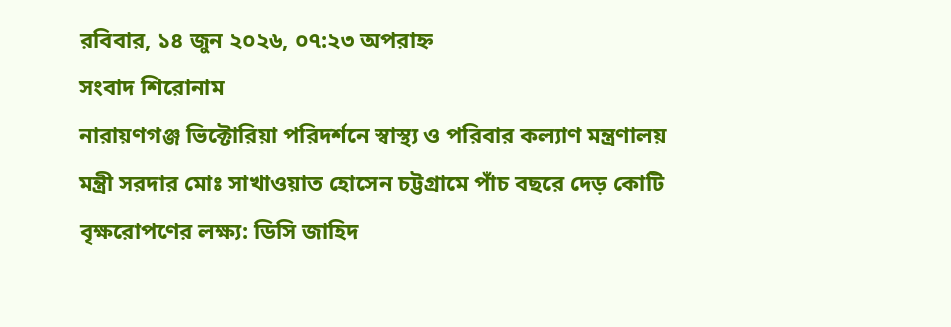রবিবার, ১৪ জুন ২০২৬, ০৭:২৩ অপরাহ্ন
সংবাদ শিরোনাম
নারায়ণগঞ্জ ভিক্টোরিয়া পরিদর্শনে স্বাস্থ্য ও পরিবার কল্যাণ মন্ত্রণালয় মন্ত্রী সরদার মোঃ সাখাওয়াত হোসেন চট্টগ্রামে পাঁচ বছরে দেড় কোটি বৃক্ষরোপণের লক্ষ্য: ডিসি জাহিদ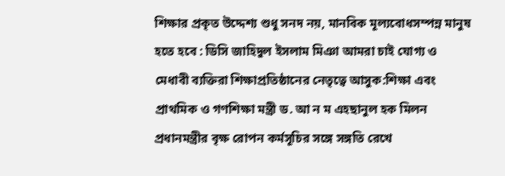শিক্ষার প্রকৃত উদ্দেশ্য শুধু সনদ নয়, মানবিক মূল্যবোধসম্পন্ন মানুষ হতে হবে : ডিসি জাহিদুল ইসলাম মিঞা আমরা চাই যোগ্য ও মেধাবী ব্যক্তিরা শিক্ষাপ্রতিষ্ঠানের নেতৃত্বে আসুক:শিক্ষা এবং প্রাথমিক ও গণশিক্ষা মন্ত্রী ড. আ ন ম এহছানুল হক মিলন প্রধানমন্ত্রীর বৃক্ষ রোপন কর্মসূচির সঙ্গে সঙ্গতি রেখে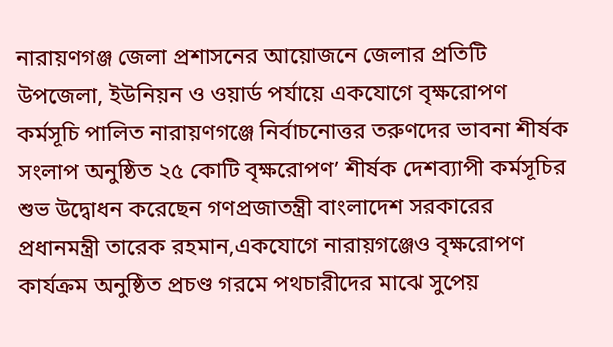নারায়ণগঞ্জ জেলা প্রশাসনের আয়োজনে জেলার প্রতিটি উপজেলা, ইউনিয়ন ও ওয়ার্ড পর্যায়ে একযোগে বৃক্ষরোপণ কর্মসূচি পালিত নারায়ণগঞ্জে নির্বাচনোত্তর তরুণদের ভাবনা শীর্ষক সংলাপ অনুষ্ঠিত ২৫ কোটি বৃক্ষরোপণ’ শীর্ষক দেশব্যাপী কর্মসূচির শুভ উদ্বোধন করেছেন গণপ্রজাতন্ত্রী বাংলাদেশ সরকারের প্রধানমন্ত্রী তারেক রহমান,একযোগে নারায়গঞ্জেও বৃক্ষরোপণ কার্যক্রম অনুষ্ঠিত প্রচণ্ড গরমে পথচারীদের মাঝে সুপেয়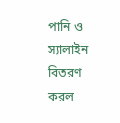পানি ও স্যালাইন বিতরণ করল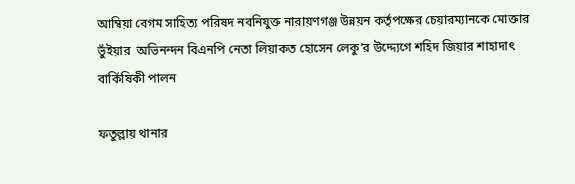আম্বিয়া বেগম সাহিত্য পরিষদ নবনিযুক্ত নারায়ণগঞ্জ উন্নয়ন কর্তৃপক্ষের চেয়ারম্যানকে মোক্তার ভুঁইয়ার  অভিনন্দন বিএনপি নেতা লিয়াকত হোসেন লেকু’র উদ্দ্যেগে শহিদ জিয়ার শাহাদাৎ বার্কিষিকী পালন

ফতুল্লায় থানার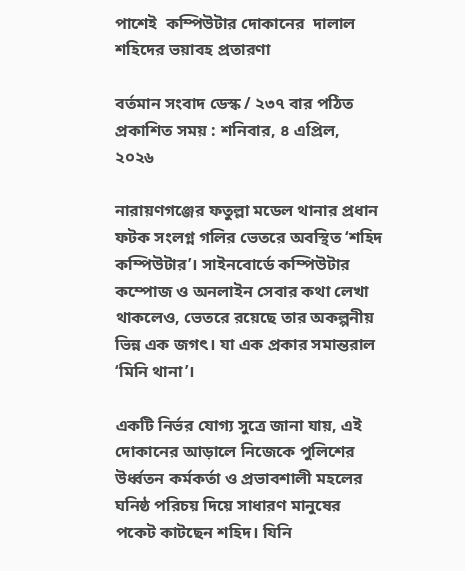পাশেই  কম্পিউটার দোকানের  দালাল শহিদের ভয়াবহ প্রতারণা

বর্তমান সংবাদ ডেস্ক / ২৩৭ বার পঠিত
প্রকাশিত সময় : শনিবার, ৪ এপ্রিল, ২০২৬

নারায়ণগঞ্জের ফতুল্লা মডেল থানার প্রধান ফটক সংলগ্ন গলির ভেতরে অবস্থিত ‘শহিদ কম্পিউটার’। সাইনবোর্ডে কম্পিউটার কম্পোজ ও অনলাইন সেবার কথা লেখা থাকলেও, ভেতরে রয়েছে তার অকল্পনীয় ভিন্ন এক জগৎ। যা এক প্রকার সমান্তরাল ‘মিনি থানা’।

একটি নির্ভর যোগ্য সুত্রে জানা যায়, এই দোকানের আড়ালে নিজেকে পুলিশের উর্ধ্বতন কর্মকর্তা ও প্রভাবশালী মহলের ঘনিষ্ঠ পরিচয় দিয়ে সাধারণ মানুষের পকেট কাটছেন শহিদ। যিনি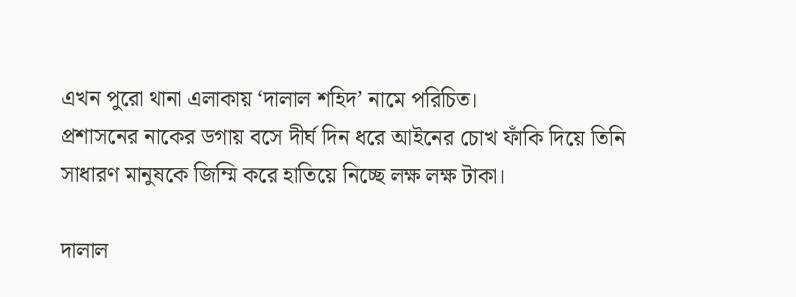এখন পুরো থানা এলাকায় ‘দালাল শহিদ’ নামে পরিচিত।
প্রশাসনের নাকের ডগায় বসে দীর্ঘ দিন ধরে আইনের চোখ ফাঁকি দিয়ে তিনি সাধারণ মানুষকে জিম্মি করে হাতিয়ে নিচ্ছে লক্ষ লক্ষ টাকা।

দালাল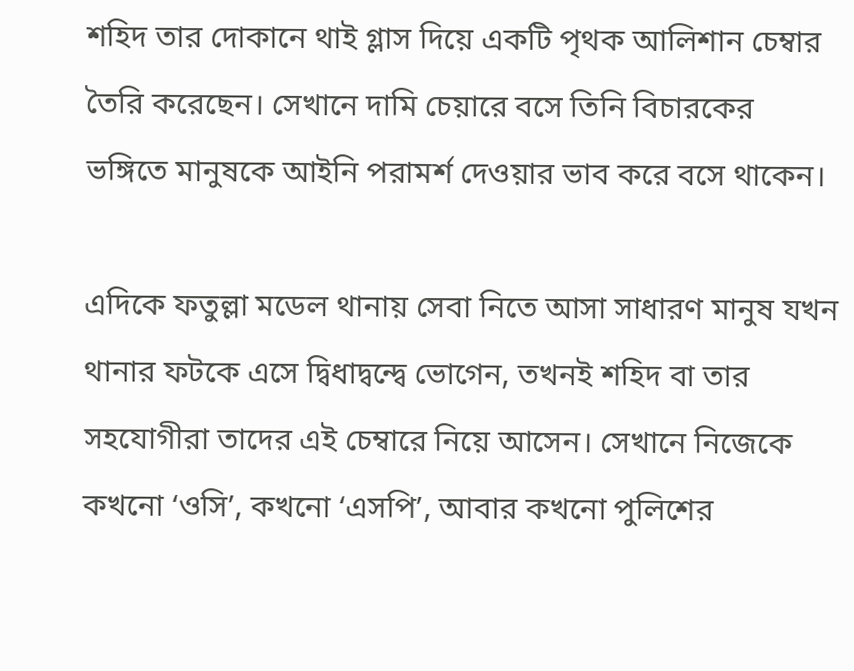শহিদ তার দোকানে থাই গ্লাস দিয়ে একটি পৃথক আলিশান চেম্বার তৈরি করেছেন। সেখানে দামি চেয়ারে বসে তিনি বিচারকের ভঙ্গিতে মানুষকে আইনি পরামর্শ দেওয়ার ভাব করে বসে থাকেন।

এদিকে ফতুল্লা মডেল থানায় সেবা নিতে আসা সাধারণ মানুষ যখন থানার ফটকে এসে দ্বিধাদ্বন্দ্বে ভোগেন, তখনই শহিদ বা তার সহযোগীরা তাদের এই চেম্বারে নিয়ে আসেন। সেখানে নিজেকে কখনো ‘ওসি’, কখনো ‘এসপি’, আবার কখনো পুলিশের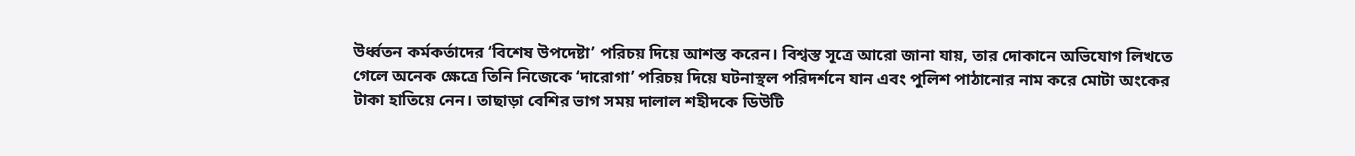উর্ধ্বতন কর্মকর্তাদের ‘বিশেষ উপদেষ্টা’ পরিচয় দিয়ে আশস্ত করেন। বিশ্বস্ত সূত্রে আরো জানা যায়, তার দোকানে অভিযোগ লিখতে গেলে অনেক ক্ষেত্রে তিনি নিজেকে ‘দারোগা’ পরিচয় দিয়ে ঘটনাস্থল পরিদর্শনে যান এবং পুলিশ পাঠানোর নাম করে মোটা অংকের টাকা হাতিয়ে নেন। তাছাড়া বেশির ভাগ সময় দালাল শহীদকে ডিউটি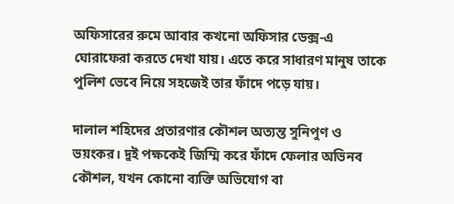অফিসারের রুমে আবার কখনো অফিসার ডেক্স-এ ঘোরাফেরা করতে দেখা যায়। এতে করে সাধারণ মানুষ তাকে পুলিশ ভেবে নিয়ে সহজেই তার ফাঁদে পড়ে যায়।

দালাল শহিদের প্রতারণার কৌশল অত্যন্ত সুনিপুণ ও ভয়ংকর। দুই পক্ষকেই জিম্মি করে ফাঁদে ফেলার অভিনব কৌশল, যখন কোনো ব্যক্তি অভিযোগ বা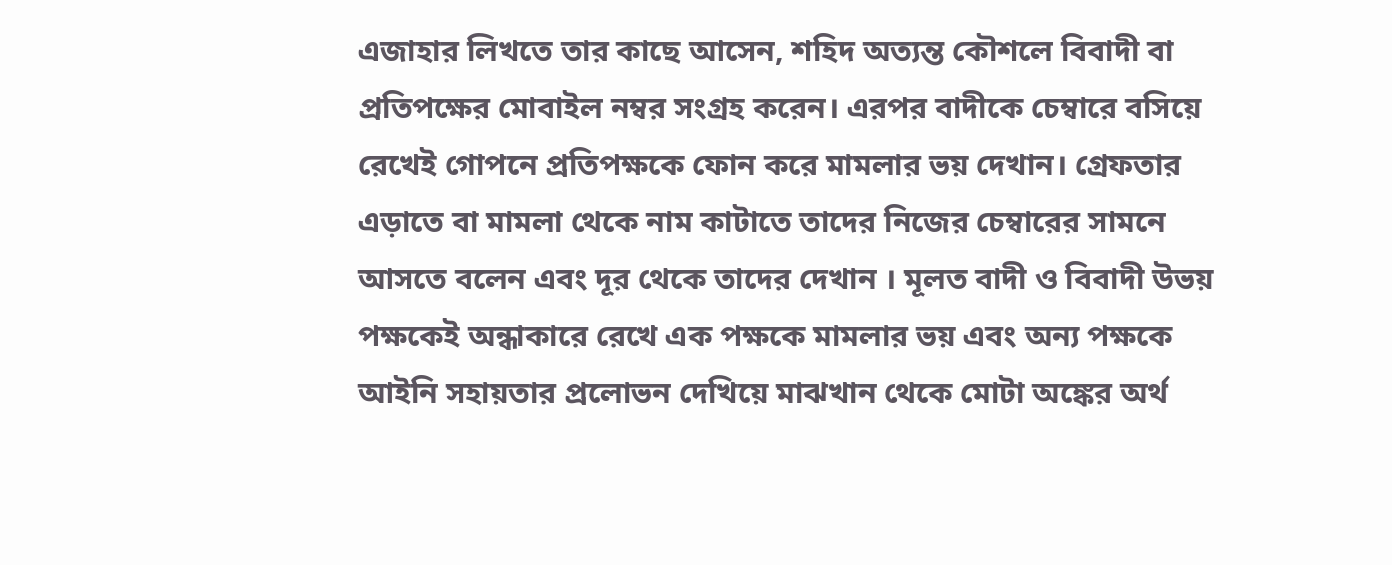এজাহার লিখতে তার কাছে আসেন, শহিদ অত্যন্ত কৌশলে বিবাদী বা প্রতিপক্ষের মোবাইল নম্বর সংগ্রহ করেন। এরপর বাদীকে চেম্বারে বসিয়ে রেখেই গোপনে প্রতিপক্ষকে ফোন করে মামলার ভয় দেখান। গ্রেফতার এড়াতে বা মামলা থেকে নাম কাটাতে তাদের নিজের চেম্বারের সামনে আসতে বলেন এবং দূর থেকে তাদের দেখান । মূলত বাদী ও বিবাদী উভয় পক্ষকেই অন্ধাকারে রেখে এক পক্ষকে মামলার ভয় এবং অন্য পক্ষকে আইনি সহায়তার প্রলোভন দেখিয়ে মাঝখান থেকে মোটা অঙ্কের অর্থ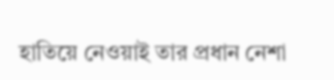হাতিয়ে নেওয়াই তার প্রধান নেশা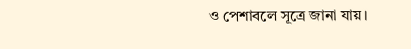ও পেশাবলে সূত্রে জানা যায়।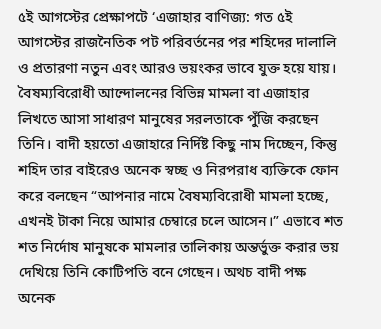৫ই আগস্টের প্রেক্ষাপটে ‘এজাহার বাণিজ্য: গত ৫ই আগস্টের রাজনৈতিক পট পরিবর্তনের পর শহিদের দালালি ও প্রতারণা নতুন এবং আরও ভয়ংকর ভাবে যুক্ত হয়ে যায়। বৈষম্যবিরোধী আন্দোলনের বিভিন্ন মামলা বা এজাহার লিখতে আসা সাধারণ মানুষের সরলতাকে পুঁজি করছেন তিনি। বাদী হয়তো এজাহারে নির্দিষ্ট কিছু নাম দিচ্ছেন, কিন্তু শহিদ তার বাইরেও অনেক স্বচ্ছ ও নিরপরাধ ব্যক্তিকে ফোন করে বলছেন “আপনার নামে বৈষম্যবিরোধী মামলা হচ্ছে, এখনই টাকা নিয়ে আমার চেম্বারে চলে আসেন।” এভাবে শত শত নির্দোষ মানুষকে মামলার তালিকায় অন্তর্ভুক্ত করার ভয় দেখিয়ে তিনি কোটিপতি বনে গেছেন। অথচ বাদী পক্ষ অনেক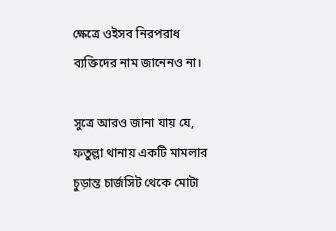ক্ষেত্রে ওইসব নিরপরাধ ব্যক্তিদের নাম জানেনও না।

সুত্রে আরও জানা যায় যে, ফতুল্লা থানায় একটি মামলার চুড়ান্ত চার্জসিট থেকে মোটা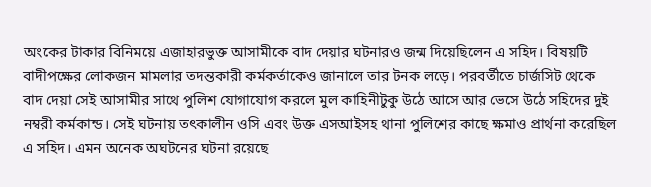অংকের টাকার বিনিময়ে এজাহারভুক্ত আসামীকে বাদ দেয়ার ঘটনারও জন্ম দিয়েছিলেন এ সহিদ। বিষয়টি বাদীপক্ষের লোকজন মামলার তদন্তকারী কর্মকর্তাকেও জানালে তার টনক লড়ে। পরবর্তীতে চার্জসিট থেকে বাদ দেয়া সেই আসামীর সাথে পুলিশ যোগাযোগ করলে মুল কাহিনীটুকু উঠে আসে আর ভেসে উঠে সহিদের দুই নম্বরী কর্মকান্ড। সেই ঘটনায় তৎকালীন ওসি এবং উক্ত এসআইসহ থানা পুলিশের কাছে ক্ষমাও প্রার্থনা করেছিল এ সহিদ। এমন অনেক অঘটনের ঘটনা রয়েছে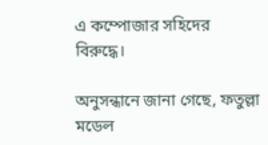এ কম্পোজার সহিদের বিরুদ্ধে।

অনুসন্ধানে জানা গেছে, ফতুল্লা মডেল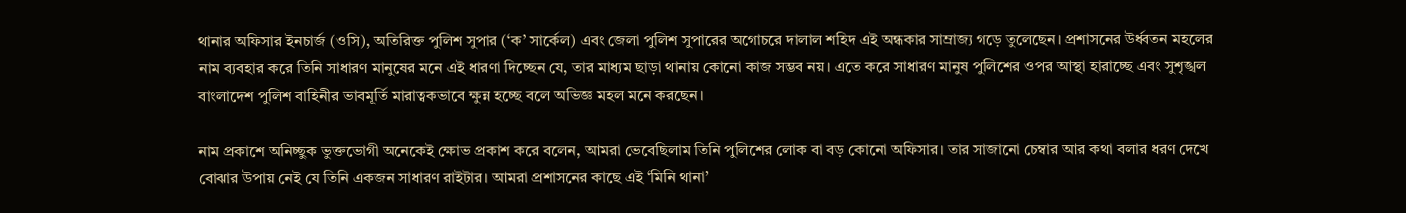থানার অফিসার ইনচার্জ (ওসি), অতিরিক্ত পুলিশ সুপার (‘ক’ সার্কেল) এবং জেলা পুলিশ সুপারের অগোচরে দালাল শহিদ এই অন্ধকার সাম্রাজ্য গড়ে তুলেছেন। প্রশাসনের উর্ধ্বতন মহলের নাম ব্যবহার করে তিনি সাধারণ মানুষের মনে এই ধারণা দিচ্ছেন যে, তার মাধ্যম ছাড়া থানায় কোনো কাজ সম্ভব নয়। এতে করে সাধারণ মানুষ পুলিশের ওপর আস্থা হারাচ্ছে এবং সুশৃঙ্খল বাংলাদেশ পুলিশ বাহিনীর ভাবমূর্তি মারাত্বকভাবে ক্ষুন্ন হচ্ছে বলে অভিজ্ঞ মহল মনে করছেন।

নাম প্রকাশে অনিচ্ছুক ভুক্তভোগী অনেকেই ক্ষোভ প্রকাশ করে বলেন, আমরা ভেবেছিলাম তিনি পুলিশের লোক বা বড় কোনো অফিসার। তার সাজানো চেম্বার আর কথা বলার ধরণ দেখে বোঝার উপায় নেই যে তিনি একজন সাধারণ রাইটার। আমরা প্রশাসনের কাছে এই ‘মিনি থানা’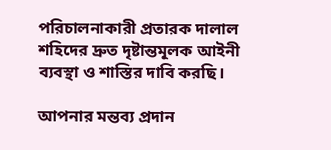পরিচালনাকারী প্রতারক দালাল শহিদের দ্রুত দৃষ্টান্তমূলক আইনী ব্যবস্থা ও শাস্তির দাবি করছি।

আপনার মন্তব্য প্রদান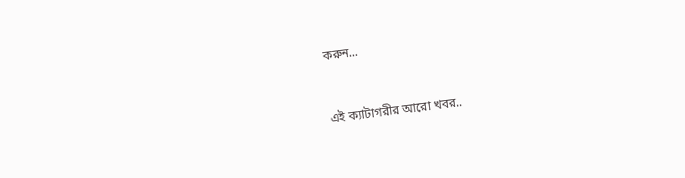করুন...


এই ক্যাটাগরীর আরো খবর..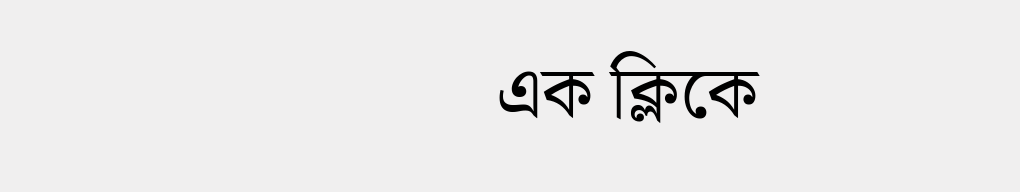এক ক্লিকে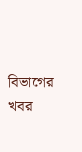বিভাগের খবর